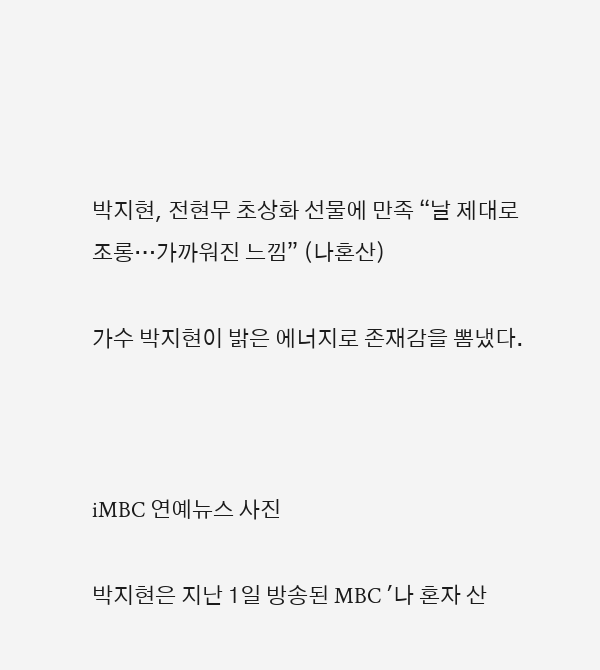박지현, 전현무 초상화 선물에 만족 “날 제대로 조롱…가까워진 느낌” (나혼산)

가수 박지현이 밝은 에너지로 존재감을 뽐냈다.



iMBC 연예뉴스 사진

박지현은 지난 1일 방송된 MBC '나 혼자 산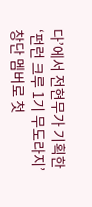다’에서 전현무가 기획한 ‘펀런 크루 1기 무도라지’ 창단 멤버로 첫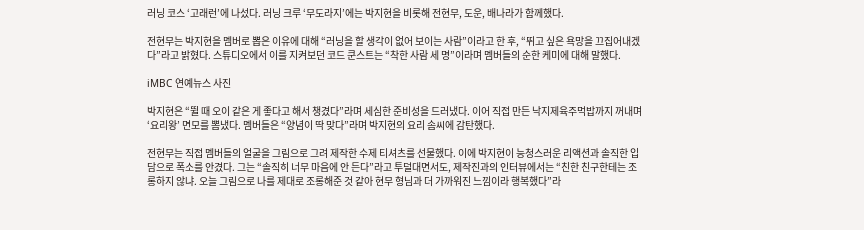러닝 코스 ‘고래런’에 나섰다. 러닝 크루 ‘무도라지’에는 박지현을 비롯해 전현무, 도운, 배나라가 함께했다.

전현무는 박지현을 멤버로 뽑은 이유에 대해 “러닝을 할 생각이 없어 보이는 사람”이라고 한 후, “뛰고 싶은 욕망을 끄집어내겠다”라고 밝혔다. 스튜디오에서 이를 지켜보던 코드 쿤스트는 “착한 사람 세 명”이라며 멤버들의 순한 케미에 대해 말했다.

iMBC 연예뉴스 사진

박지현은 “뛸 때 오이 같은 게 좋다고 해서 챙겼다”라며 세심한 준비성을 드러냈다. 이어 직접 만든 낙지제육주먹밥까지 꺼내며 ‘요리왕’ 면모를 뽐냈다. 멤버들은 “양념이 딱 맞다”라며 박지현의 요리 솜씨에 감탄했다.

전현무는 직접 멤버들의 얼굴을 그림으로 그려 제작한 수제 티셔츠를 선물했다. 이에 박지현이 능청스러운 리액션과 솔직한 입담으로 폭소를 안겼다. 그는 “솔직히 너무 마음에 안 든다”라고 투덜대면서도, 제작진과의 인터뷰에서는 “친한 친구한테는 조롱하지 않냐. 오늘 그림으로 나를 제대로 조롱해준 것 같아 현무 형님과 더 가까워진 느낌이라 행복했다”라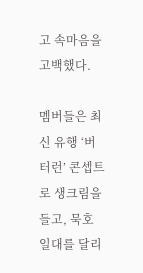고 속마음을 고백했다.

멤버들은 최신 유행 ‘버터런’ 콘셉트로 생크림을 들고, 묵호 일대를 달리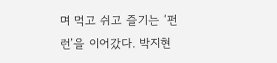며 먹고 쉬고 즐기는 ‘펀런’을 이어갔다. 박지현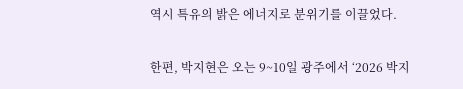역시 특유의 밝은 에너지로 분위기를 이끌었다.

한편, 박지현은 오는 9~10일 광주에서 ‘2026 박지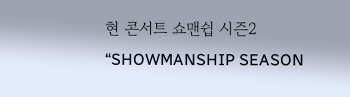현 콘서트 쇼맨쉽 시즌2 “SHOWMANSHIP SEASON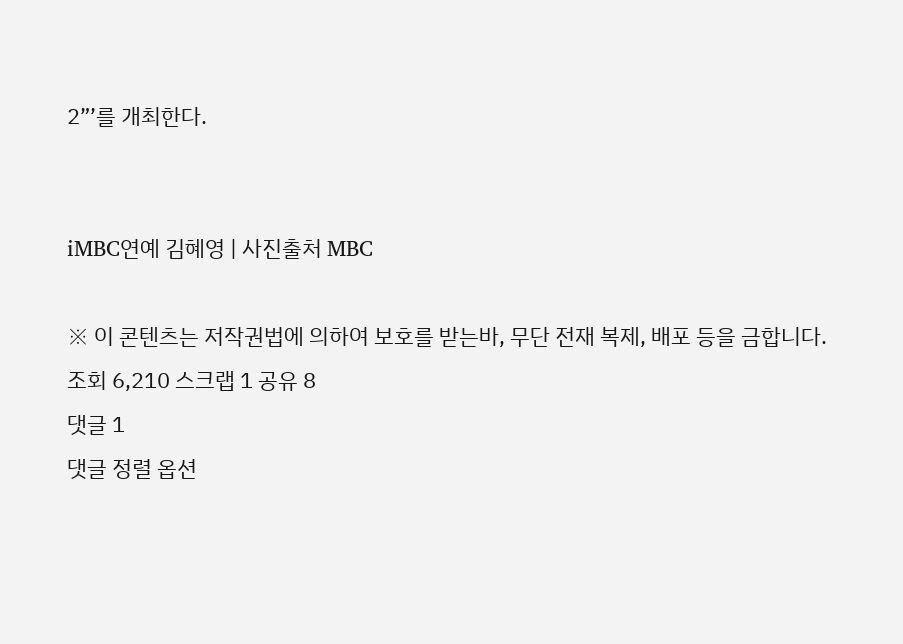2”’를 개최한다.


iMBC연예 김혜영 | 사진출처 MBC

※ 이 콘텐츠는 저작권법에 의하여 보호를 받는바, 무단 전재 복제, 배포 등을 금합니다.
조회 6,210 스크랩 1 공유 8
댓글 1
댓글 정렬 옵션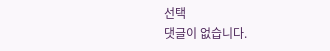선택
댓글이 없습니다.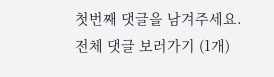첫번째 댓글을 남겨주세요.
전체 댓글 보러가기 (1개)